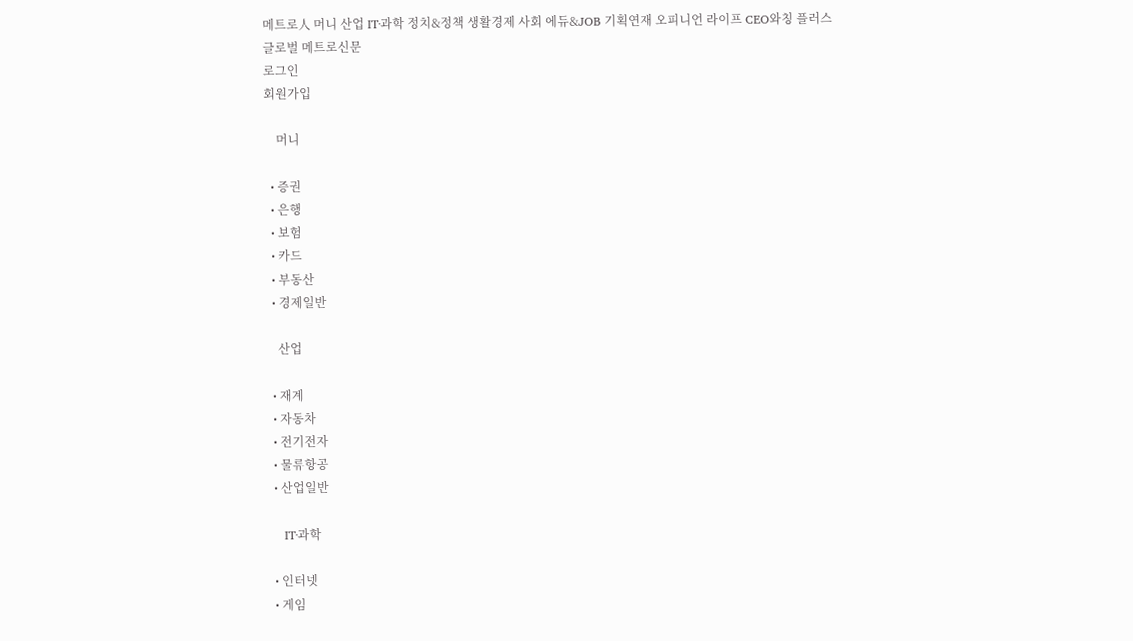메트로人 머니 산업 IT·과학 정치&정책 생활경제 사회 에듀&JOB 기획연재 오피니언 라이프 CEO와칭 플러스
글로벌 메트로신문
로그인
회원가입

    머니

  • 증권
  • 은행
  • 보험
  • 카드
  • 부동산
  • 경제일반

    산업

  • 재계
  • 자동차
  • 전기전자
  • 물류항공
  • 산업일반

    IT·과학

  • 인터넷
  • 게임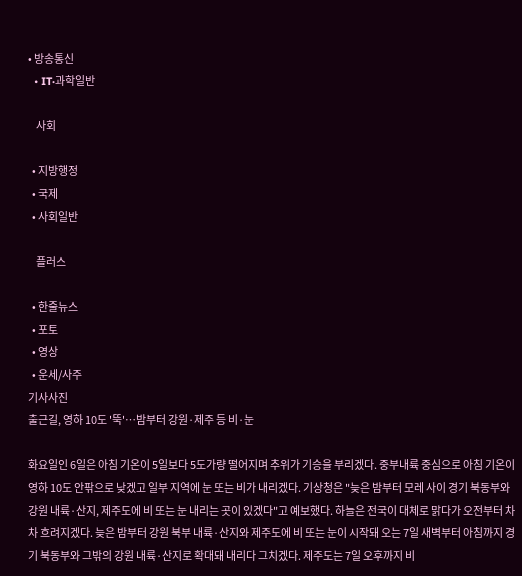• 방송통신
  • IT·과학일반

    사회

  • 지방행정
  • 국제
  • 사회일반

    플러스

  • 한줄뉴스
  • 포토
  • 영상
  • 운세/사주
기사사진
출근길, 영하 10도 '뚝'…밤부터 강원·제주 등 비·눈

화요일인 6일은 아침 기온이 5일보다 5도가량 떨어지며 추위가 기승을 부리겠다. 중부내륙 중심으로 아침 기온이 영하 10도 안팎으로 낮겠고 일부 지역에 눈 또는 비가 내리겠다. 기상청은 "늦은 밤부터 모레 사이 경기 북동부와 강원 내륙·산지, 제주도에 비 또는 눈 내리는 곳이 있겠다"고 예보했다. 하늘은 전국이 대체로 맑다가 오전부터 차차 흐려지겠다. 늦은 밤부터 강원 북부 내륙·산지와 제주도에 비 또는 눈이 시작돼 오는 7일 새벽부터 아침까지 경기 북동부와 그밖의 강원 내륙·산지로 확대돼 내리다 그치겠다. 제주도는 7일 오후까지 비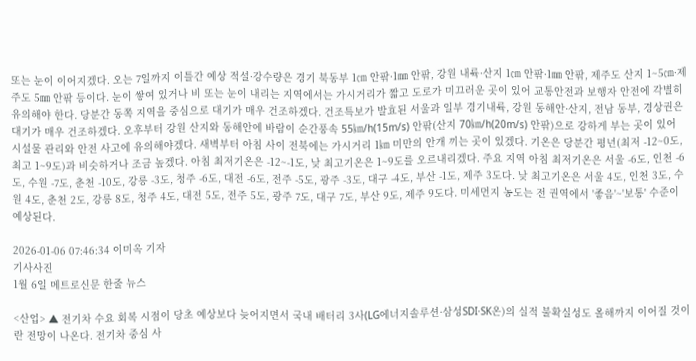또는 눈이 이어지겠다. 오는 7일까지 이틀간 예상 적설·강수량은 경기 북동부 1㎝ 안팎·1㎜ 안팎, 강원 내륙·산지 1㎝ 안팎·1㎜ 안팎, 제주도 산지 1~5㎝·제주도 5㎜ 안팎 등이다. 눈이 쌓여 있거나 비 또는 눈이 내리는 지역에서는 가시거리가 짧고 도로가 미끄러운 곳이 있어 교통안전과 보행자 안전에 각별히 유의해야 한다. 당분간 동쪽 지역을 중심으로 대기가 매우 건조하겠다. 건조특보가 발효된 서울과 일부 경기내륙, 강원 동해안·산지, 전남 동부, 경상권은 대기가 매우 건조하겠다. 오후부터 강원 산지와 동해안에 바람이 순간풍속 55㎞/h(15m/s) 안팎(산지 70㎞/h(20m/s) 안팎)으로 강하게 부는 곳이 있어 시설물 관리와 안전 사고에 유의해야겠다. 새벽부터 아침 사이 전북에는 가시거리 1㎞ 미만의 안개 끼는 곳이 있겠다. 기온은 당분간 평년(최저 -12~0도, 최고 1~9도)과 비슷하거나 조금 높겠다. 아침 최저기온은 -12~-1도, 낮 최고기온은 1~9도를 오르내리겠다. 주요 지역 아침 최저기온은 서울 -6도, 인천 -6도, 수원 -7도, 춘천 -10도, 강릉 -3도, 청주 -6도, 대전 -6도, 전주 -5도, 광주 -3도, 대구 -4도, 부산 -1도, 제주 3도다. 낮 최고기온은 서울 4도, 인천 3도, 수원 4도, 춘천 2도, 강릉 8도, 청주 4도, 대전 5도, 전주 5도, 광주 7도, 대구 7도, 부산 9도, 제주 9도다. 미세먼지 농도는 전 권역에서 '좋음'~'보통' 수준이 예상된다.

2026-01-06 07:46:34 이미옥 기자
기사사진
1월 6일 메트로신문 한줄 뉴스

<산업> ▲ 전기차 수요 회복 시점이 당초 예상보다 늦어지면서 국내 배터리 3사(LG에너지솔루션·삼성SDI·SK온)의 실적 불확실성도 올해까지 이어질 것이란 전망이 나온다. 전기차 중심 사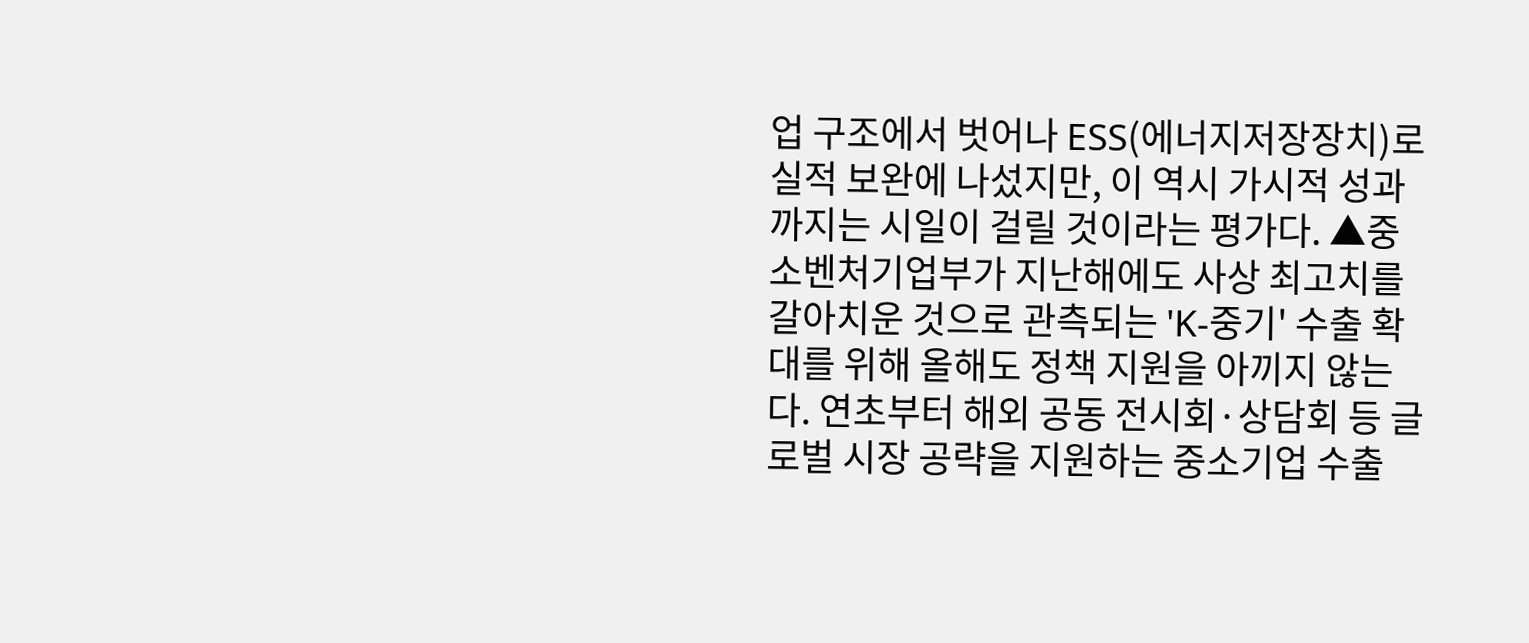업 구조에서 벗어나 ESS(에너지저장장치)로 실적 보완에 나섰지만, 이 역시 가시적 성과까지는 시일이 걸릴 것이라는 평가다. ▲중소벤처기업부가 지난해에도 사상 최고치를 갈아치운 것으로 관측되는 'K-중기' 수출 확대를 위해 올해도 정책 지원을 아끼지 않는다. 연초부터 해외 공동 전시회·상담회 등 글로벌 시장 공략을 지원하는 중소기업 수출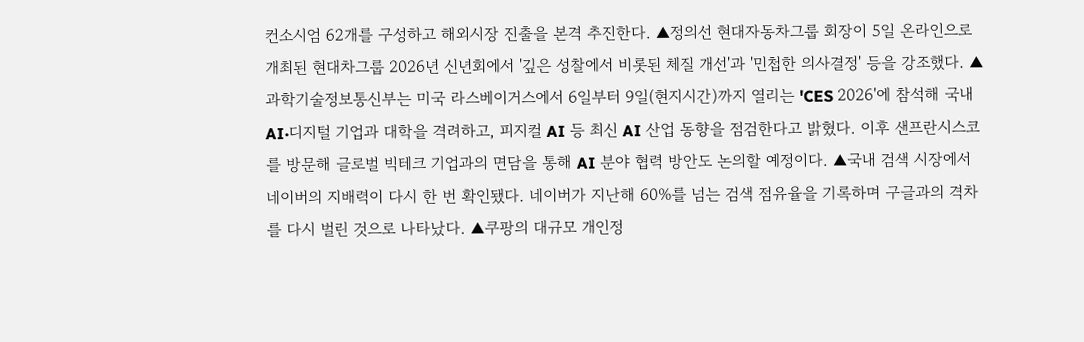컨소시엄 62개를 구성하고 해외시장 진출을 본격 추진한다. ▲정의선 현대자동차그룹 회장이 5일 온라인으로 개최된 현대차그룹 2026년 신년회에서 '깊은 성찰에서 비롯된 체질 개선'과 '민첩한 의사결정' 등을 강조했다. ▲과학기술정보통신부는 미국 라스베이거스에서 6일부터 9일(현지시간)까지 열리는 'CES 2026'에 참석해 국내 AI·디지털 기업과 대학을 격려하고, 피지컬 AI 등 최신 AI 산업 동향을 점검한다고 밝혔다. 이후 샌프란시스코를 방문해 글로벌 빅테크 기업과의 면담을 통해 AI 분야 협력 방안도 논의할 예정이다. ▲국내 검색 시장에서 네이버의 지배력이 다시 한 번 확인됐다. 네이버가 지난해 60%를 넘는 검색 점유율을 기록하며 구글과의 격차를 다시 벌린 것으로 나타났다. ▲쿠팡의 대규모 개인정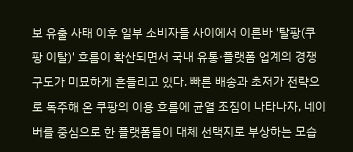보 유출 사태 이후 일부 소비자들 사이에서 이른바 '탈팡(쿠팡 이탈)' 흐름이 확산되면서 국내 유통·플랫폼 업계의 경쟁 구도가 미묘하게 흔들리고 있다. 빠른 배송과 초저가 전략으로 독주해 온 쿠팡의 이용 흐름에 균열 조짐이 나타나자, 네이버를 중심으로 한 플랫폼들이 대체 선택지로 부상하는 모습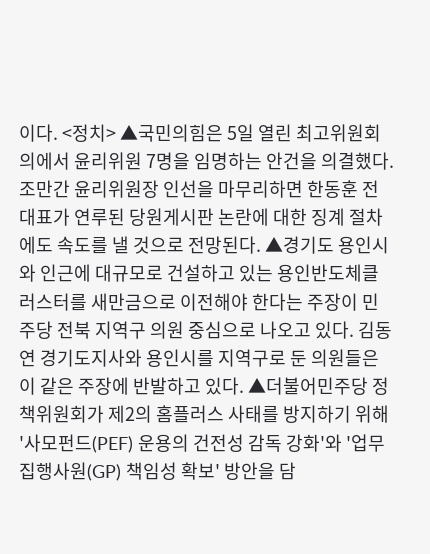이다. <정치> ▲국민의힘은 5일 열린 최고위원회의에서 윤리위원 7명을 임명하는 안건을 의결했다. 조만간 윤리위원장 인선을 마무리하면 한동훈 전 대표가 연루된 당원게시판 논란에 대한 징계 절차에도 속도를 낼 것으로 전망된다. ▲경기도 용인시와 인근에 대규모로 건설하고 있는 용인반도체클러스터를 새만금으로 이전해야 한다는 주장이 민주당 전북 지역구 의원 중심으로 나오고 있다. 김동연 경기도지사와 용인시를 지역구로 둔 의원들은 이 같은 주장에 반발하고 있다. ▲더불어민주당 정책위원회가 제2의 홈플러스 사태를 방지하기 위해 '사모펀드(PEF) 운용의 건전성 감독 강화'와 '업무집행사원(GP) 책임성 확보' 방안을 담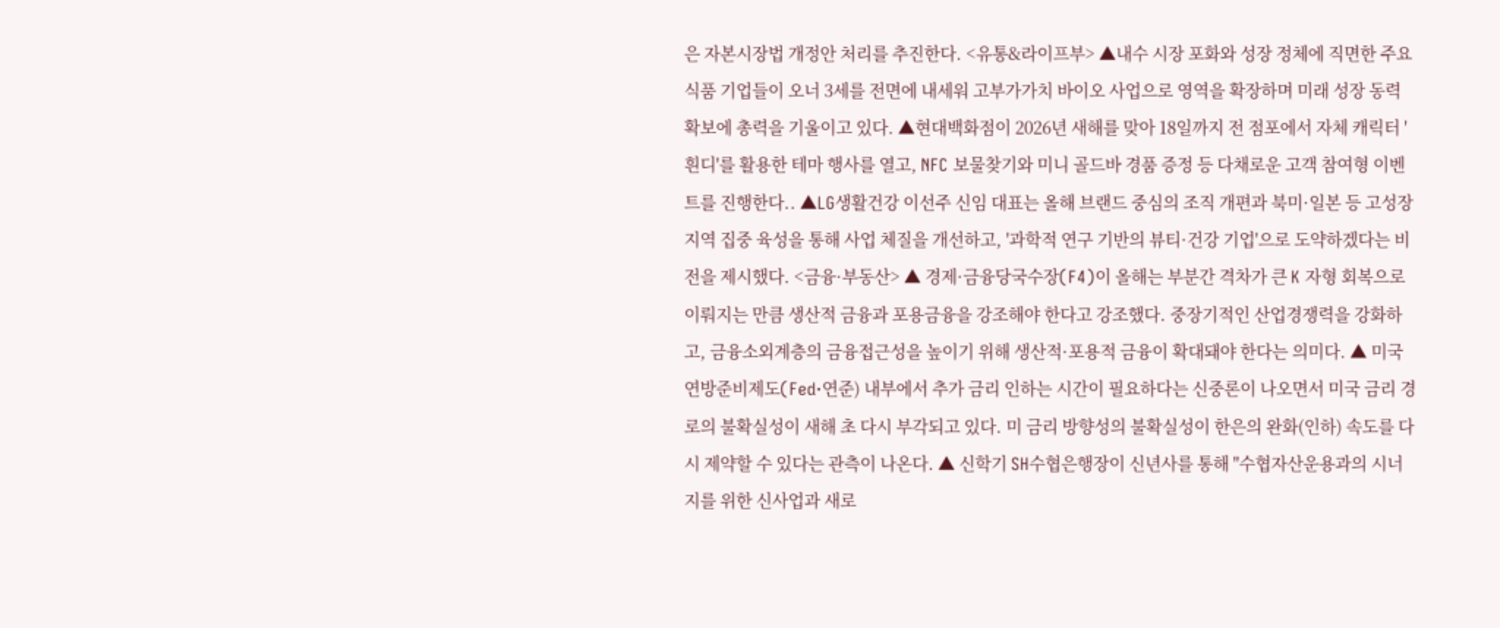은 자본시장법 개정안 처리를 추진한다. <유통&라이프부> ▲내수 시장 포화와 성장 정체에 직면한 주요 식품 기업들이 오너 3세를 전면에 내세워 고부가가치 바이오 사업으로 영역을 확장하며 미래 성장 동력 확보에 총력을 기울이고 있다. ▲현대백화점이 2026년 새해를 맞아 18일까지 전 점포에서 자체 캐릭터 '흰디'를 활용한 테마 행사를 열고, NFC 보물찾기와 미니 골드바 경품 증정 등 다채로운 고객 참여형 이벤트를 진행한다.. ▲LG생활건강 이선주 신임 대표는 올해 브랜드 중심의 조직 개편과 북미·일본 등 고성장 지역 집중 육성을 통해 사업 체질을 개선하고, '과학적 연구 기반의 뷰티·건강 기업'으로 도약하겠다는 비전을 제시했다. <금융·부동산> ▲ 경제·금융당국수장(F4)이 올해는 부분간 격차가 큰 K 자형 회복으로 이뤄지는 만큼 생산적 금융과 포용금융을 강조해야 한다고 강조했다. 중장기적인 산업경쟁력을 강화하고, 금융소외계층의 금융접근성을 높이기 위해 생산적·포용적 금융이 확대돼야 한다는 의미다. ▲ 미국 연방준비제도(Fed·연준) 내부에서 추가 금리 인하는 시간이 필요하다는 신중론이 나오면서 미국 금리 경로의 불확실성이 새해 초 다시 부각되고 있다. 미 금리 방향성의 불확실성이 한은의 완화(인하) 속도를 다시 제약할 수 있다는 관측이 나온다. ▲ 신학기 SH수협은행장이 신년사를 통해 "수협자산운용과의 시너지를 위한 신사업과 새로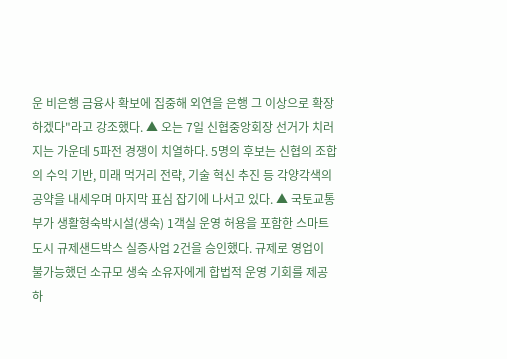운 비은행 금융사 확보에 집중해 외연을 은행 그 이상으로 확장하겠다"라고 강조했다. ▲ 오는 7일 신협중앙회장 선거가 치러지는 가운데 5파전 경쟁이 치열하다. 5명의 후보는 신협의 조합의 수익 기반, 미래 먹거리 전략, 기술 혁신 추진 등 각양각색의 공약을 내세우며 마지막 표심 잡기에 나서고 있다. ▲ 국토교통부가 생활형숙박시설(생숙) 1객실 운영 허용을 포함한 스마트도시 규제샌드박스 실증사업 2건을 승인했다. 규제로 영업이 불가능했던 소규모 생숙 소유자에게 합법적 운영 기회를 제공하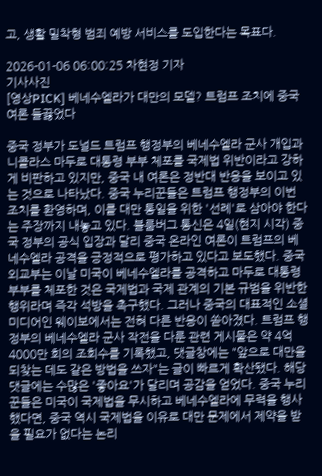고, 생활 밀착형 범죄 예방 서비스를 도입한다는 목표다.

2026-01-06 06:00:25 차현정 기자
기사사진
[영상PICK] 베네수엘라가 대만의 모델? 트럼프 조치에 중국 여론 들끓었다

중국 정부가 도널드 트럼프 행정부의 베네수엘라 군사 개입과 니콜라스 마두로 대통령 부부 체포를 국제법 위반이라고 강하게 비판하고 있지만, 중국 내 여론은 정반대 반응을 보이고 있는 것으로 나타났다. 중국 누리꾼들은 트럼프 행정부의 이번 조치를 환영하며, 이를 대만 통일을 위한 '선례'로 삼아야 한다는 주장까지 내놓고 있다. 블룸버그 통신은 4일(현지 시각) 중국 정부의 공식 입장과 달리 중국 온라인 여론이 트럼프의 베네수엘라 공격을 긍정적으로 평가하고 있다고 보도했다. 중국 외교부는 이날 미국이 베네수엘라를 공격하고 마두로 대통령 부부를 체포한 것은 국제법과 국제 관계의 기본 규범을 위반한 행위라며 즉각 석방을 촉구했다. 그러나 중국의 대표적인 소셜미디어인 웨이보에서는 전혀 다른 반응이 쏟아졌다. 트럼프 행정부의 베네수엘라 군사 작전을 다룬 관련 게시물은 약 4억4000만 회의 조회수를 기록했고, 댓글창에는 "앞으로 대만을 되찾는 데도 같은 방법을 쓰자"는 글이 빠르게 확산됐다. 해당 댓글에는 수많은 '좋아요'가 달리며 공감을 얻었다. 중국 누리꾼들은 미국이 국제법을 무시하고 베네수엘라에 무력을 행사했다면, 중국 역시 국제법을 이유로 대만 문제에서 제약을 받을 필요가 없다는 논리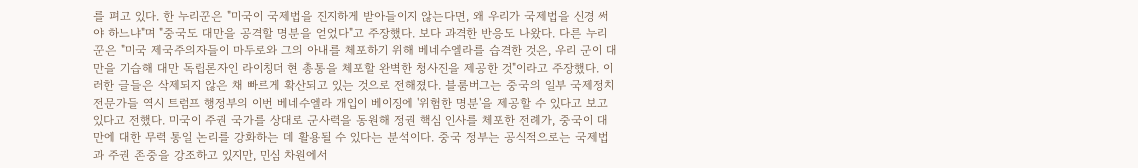를 펴고 있다. 한 누리꾼은 "미국이 국제법을 진지하게 받아들이지 않는다면, 왜 우리가 국제법을 신경 써야 하느냐"며 "중국도 대만을 공격할 명분을 얻었다"고 주장했다. 보다 과격한 반응도 나왔다. 다른 누리꾼은 "미국 제국주의자들이 마두로와 그의 아내를 체포하기 위해 베네수엘라를 습격한 것은, 우리 군이 대만을 기습해 대만 독립론자인 라이칭더 현 총통을 체포할 완벽한 청사진을 제공한 것"이라고 주장했다. 이러한 글들은 삭제되지 않은 채 빠르게 확산되고 있는 것으로 전해졌다. 블룸버그는 중국의 일부 국제정치 전문가들 역시 트럼프 행정부의 이번 베네수엘라 개입이 베이징에 '위험한 명분'을 제공할 수 있다고 보고 있다고 전했다. 미국이 주권 국가를 상대로 군사력을 동원해 정권 핵심 인사를 체포한 전례가, 중국이 대만에 대한 무력 통일 논리를 강화하는 데 활용될 수 있다는 분석이다. 중국 정부는 공식적으로는 국제법과 주권 존중을 강조하고 있지만, 민심 차원에서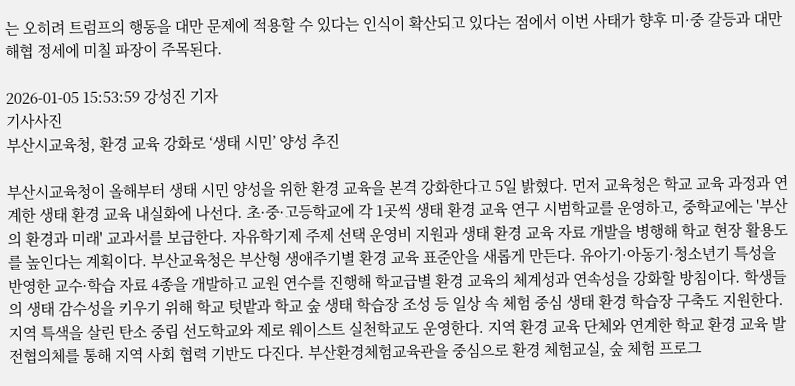는 오히려 트럼프의 행동을 대만 문제에 적용할 수 있다는 인식이 확산되고 있다는 점에서 이번 사태가 향후 미·중 갈등과 대만 해협 정세에 미칠 파장이 주목된다.

2026-01-05 15:53:59 강성진 기자
기사사진
부산시교육청, 환경 교육 강화로 ‘생태 시민’ 양성 추진

부산시교육청이 올해부터 생태 시민 양성을 위한 환경 교육을 본격 강화한다고 5일 밝혔다. 먼저 교육청은 학교 교육 과정과 연계한 생태 환경 교육 내실화에 나선다. 초·중·고등학교에 각 1곳씩 생태 환경 교육 연구 시범학교를 운영하고, 중학교에는 '부산의 환경과 미래' 교과서를 보급한다. 자유학기제 주제 선택 운영비 지원과 생태 환경 교육 자료 개발을 병행해 학교 현장 활용도를 높인다는 계획이다. 부산교육청은 부산형 생애주기별 환경 교육 표준안을 새롭게 만든다. 유아기·아동기·청소년기 특성을 반영한 교수·학습 자료 4종을 개발하고 교원 연수를 진행해 학교급별 환경 교육의 체계성과 연속성을 강화할 방침이다. 학생들의 생태 감수성을 키우기 위해 학교 텃밭과 학교 숲 생태 학습장 조성 등 일상 속 체험 중심 생태 환경 학습장 구축도 지원한다. 지역 특색을 살린 탄소 중립 선도학교와 제로 웨이스트 실천학교도 운영한다. 지역 환경 교육 단체와 연계한 학교 환경 교육 발전협의체를 통해 지역 사회 협력 기반도 다진다. 부산환경체험교육관을 중심으로 환경 체험교실, 숲 체험 프로그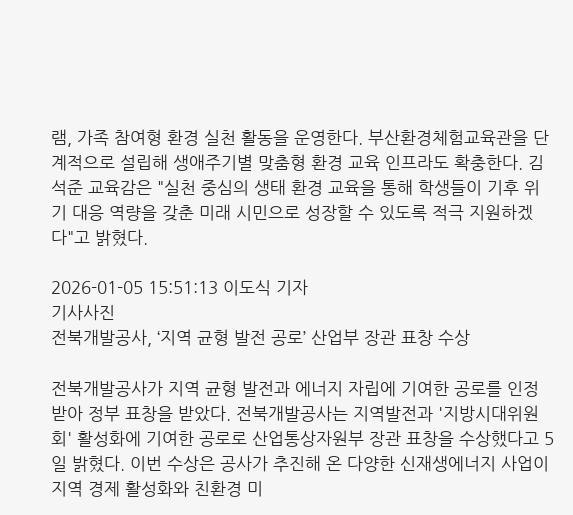램, 가족 참여형 환경 실천 활동을 운영한다. 부산환경체험교육관을 단계적으로 설립해 생애주기별 맞춤형 환경 교육 인프라도 확충한다. 김석준 교육감은 "실천 중심의 생태 환경 교육을 통해 학생들이 기후 위기 대응 역량을 갖춘 미래 시민으로 성장할 수 있도록 적극 지원하겠다"고 밝혔다.

2026-01-05 15:51:13 이도식 기자
기사사진
전북개발공사, ‘지역 균형 발전 공로’ 산업부 장관 표창 수상

전북개발공사가 지역 균형 발전과 에너지 자립에 기여한 공로를 인정받아 정부 표창을 받았다. 전북개발공사는 지역발전과 '지방시대위원회' 활성화에 기여한 공로로 산업통상자원부 장관 표창을 수상했다고 5일 밝혔다. 이번 수상은 공사가 추진해 온 다양한 신재생에너지 사업이 지역 경제 활성화와 친환경 미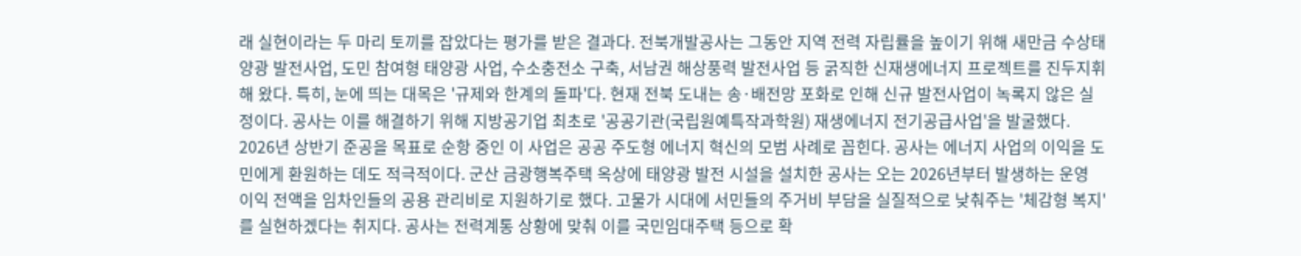래 실현이라는 두 마리 토끼를 잡았다는 평가를 받은 결과다. 전북개발공사는 그동안 지역 전력 자립률을 높이기 위해 새만금 수상태양광 발전사업, 도민 참여형 태양광 사업, 수소충전소 구축, 서남권 해상풍력 발전사업 등 굵직한 신재생에너지 프로젝트를 진두지휘해 왔다. 특히, 눈에 띄는 대목은 '규제와 한계의 돌파'다. 현재 전북 도내는 송·배전망 포화로 인해 신규 발전사업이 녹록지 않은 실정이다. 공사는 이를 해결하기 위해 지방공기업 최초로 '공공기관(국립원예특작과학원) 재생에너지 전기공급사업'을 발굴했다. 2026년 상반기 준공을 목표로 순항 중인 이 사업은 공공 주도형 에너지 혁신의 모범 사례로 꼽힌다. 공사는 에너지 사업의 이익을 도민에게 환원하는 데도 적극적이다. 군산 금광행복주택 옥상에 태양광 발전 시설을 설치한 공사는 오는 2026년부터 발생하는 운영 이익 전액을 임차인들의 공용 관리비로 지원하기로 했다. 고물가 시대에 서민들의 주거비 부담을 실질적으로 낮춰주는 '체감형 복지'를 실현하겠다는 취지다. 공사는 전력계통 상황에 맞춰 이를 국민임대주택 등으로 확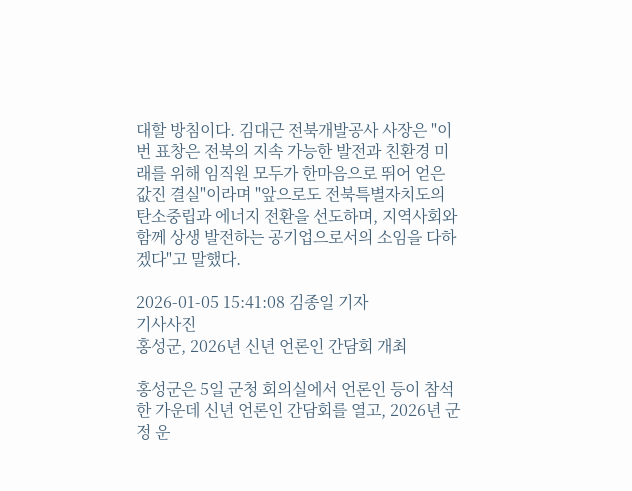대할 방침이다. 김대근 전북개발공사 사장은 "이번 표창은 전북의 지속 가능한 발전과 친환경 미래를 위해 임직원 모두가 한마음으로 뛰어 얻은 값진 결실"이라며 "앞으로도 전북특별자치도의 탄소중립과 에너지 전환을 선도하며, 지역사회와 함께 상생 발전하는 공기업으로서의 소임을 다하겠다"고 말했다.

2026-01-05 15:41:08 김종일 기자
기사사진
홍성군, 2026년 신년 언론인 간담회 개최

홍성군은 5일 군청 회의실에서 언론인 등이 참석한 가운데 신년 언론인 간담회를 열고, 2026년 군정 운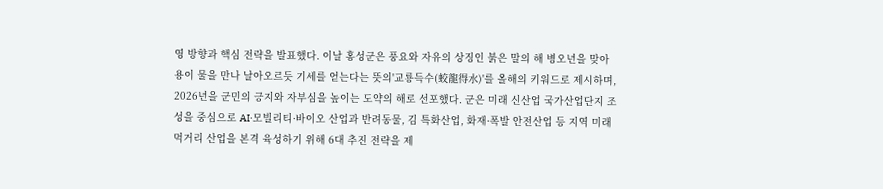영 방향과 핵심 전략을 발표했다. 이날 홍성군은 풍요와 자유의 상징인 붉은 말의 해 병오년을 맞아 용이 물을 만나 날아오르듯 기세를 얻는다는 뜻의'교룡득수(蛟龍得水)'를 올해의 키워드로 제시하며, 2026년을 군민의 긍지와 자부심을 높이는 도약의 해로 선포했다. 군은 미래 신산업 국가산업단지 조성을 중심으로 AI·모빌리티·바이오 산업과 반려동물, 김 특화산업, 화재·폭발 안전산업 등 지역 미래 먹거리 산업을 본격 육성하기 위해 6대 추진 전략을 제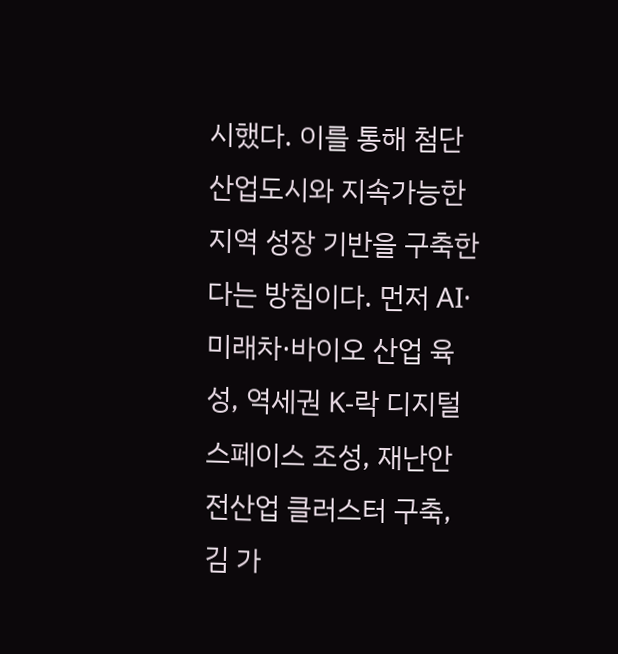시했다. 이를 통해 첨단 산업도시와 지속가능한 지역 성장 기반을 구축한다는 방침이다. 먼저 AI·미래차·바이오 산업 육성, 역세권 K-락 디지털 스페이스 조성, 재난안전산업 클러스터 구축, 김 가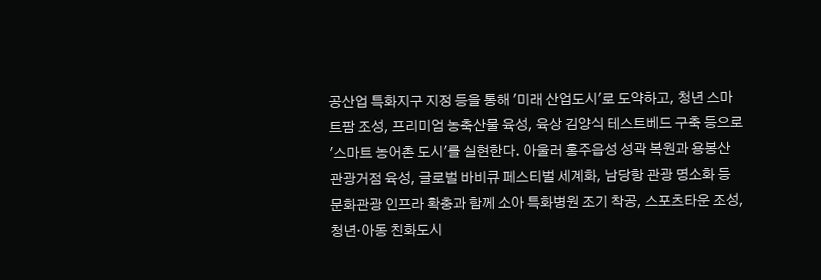공산업 특화지구 지정 등을 통해 '미래 산업도시'로 도약하고, 청년 스마트팜 조성, 프리미엄 농축산물 육성, 육상 김양식 테스트베드 구축 등으로 '스마트 농어촌 도시'를 실현한다. 아울러 홍주읍성 성곽 복원과 용봉산 관광거점 육성, 글로벌 바비큐 페스티벌 세계화, 남당항 관광 명소화 등 문화관광 인프라 확충과 함께 소아 특화병원 조기 착공, 스포츠타운 조성, 청년·아동 친화도시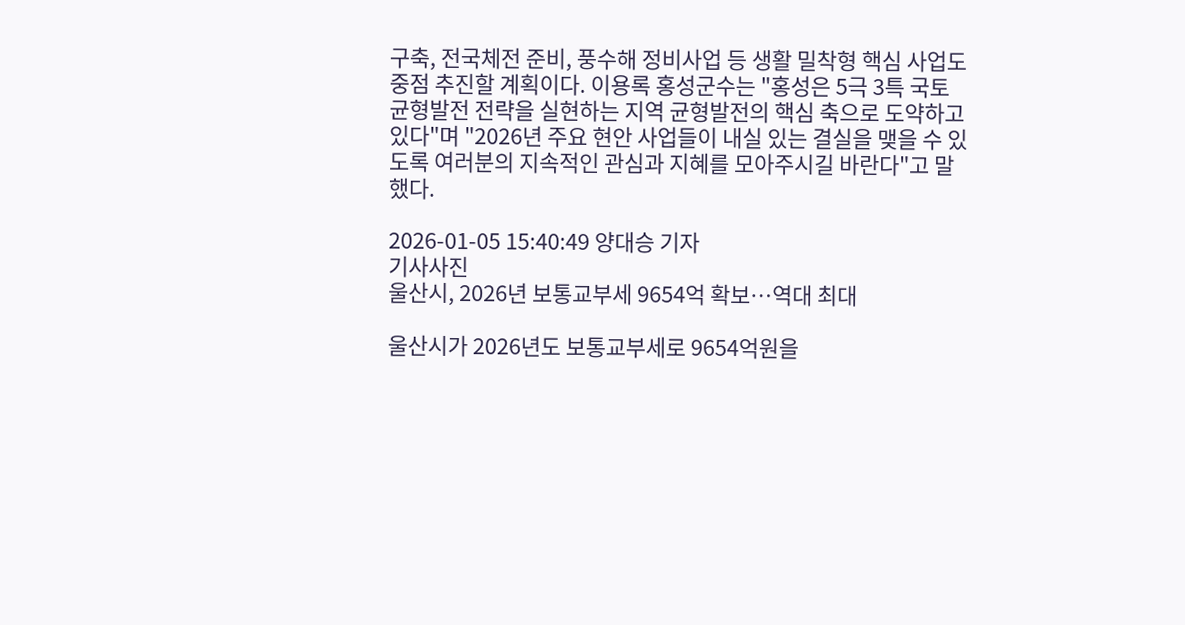구축, 전국체전 준비, 풍수해 정비사업 등 생활 밀착형 핵심 사업도 중점 추진할 계획이다. 이용록 홍성군수는 "홍성은 5극 3특 국토 균형발전 전략을 실현하는 지역 균형발전의 핵심 축으로 도약하고 있다"며 "2026년 주요 현안 사업들이 내실 있는 결실을 맺을 수 있도록 여러분의 지속적인 관심과 지혜를 모아주시길 바란다"고 말했다.

2026-01-05 15:40:49 양대승 기자
기사사진
울산시, 2026년 보통교부세 9654억 확보…역대 최대

울산시가 2026년도 보통교부세로 9654억원을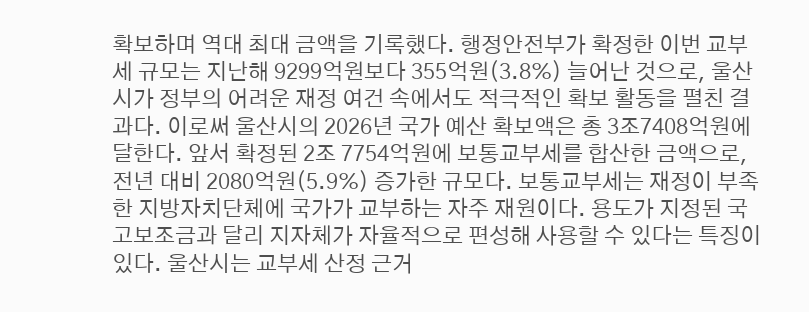확보하며 역대 최대 금액을 기록했다. 행정안전부가 확정한 이번 교부세 규모는 지난해 9299억원보다 355억원(3.8%) 늘어난 것으로, 울산시가 정부의 어려운 재정 여건 속에서도 적극적인 확보 활동을 펼친 결과다. 이로써 울산시의 2026년 국가 예산 확보액은 총 3조7408억원에 달한다. 앞서 확정된 2조 7754억원에 보통교부세를 합산한 금액으로, 전년 대비 2080억원(5.9%) 증가한 규모다. 보통교부세는 재정이 부족한 지방자치단체에 국가가 교부하는 자주 재원이다. 용도가 지정된 국고보조금과 달리 지자체가 자율적으로 편성해 사용할 수 있다는 특징이 있다. 울산시는 교부세 산정 근거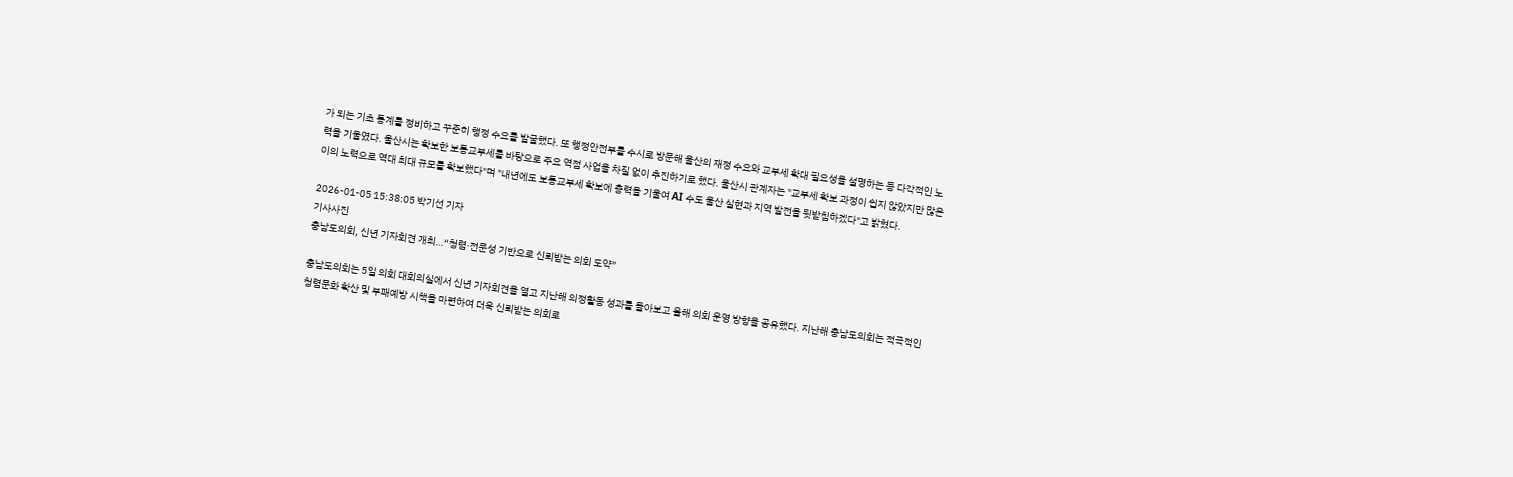가 되는 기초 통계를 정비하고 꾸준히 행정 수요를 발굴했다. 또 행정안전부를 수시로 방문해 울산의 재정 수요와 교부세 확대 필요성을 설명하는 등 다각적인 노력을 기울였다. 울산시는 확보한 보통교부세를 바탕으로 주요 역점 사업을 차질 없이 추진하기로 했다. 울산시 관계자는 "교부세 확보 과정이 쉽지 않았지만 많은 이의 노력으로 역대 최대 규모를 확보했다"며 "내년에도 보통교부세 확보에 총력을 기울여 AI 수도 울산 실현과 지역 발전을 뒷받침하겠다"고 밝혔다.

2026-01-05 15:38:05 박기선 기자
기사사진
충남도의회, 신년 기자회견 개최…“청렴·전문성 기반으로 신뢰받는 의회 도약”

충남도의회는 5일 의회 대회의실에서 신년 기자회견을 열고 지난해 의정활동 성과를 돌아보고 올해 의회 운영 방향을 공유했다. 지난해 충남도의회는 적극적인 청렴문화 확산 및 부패예방 시책을 마련하여 더욱 신뢰받는 의회로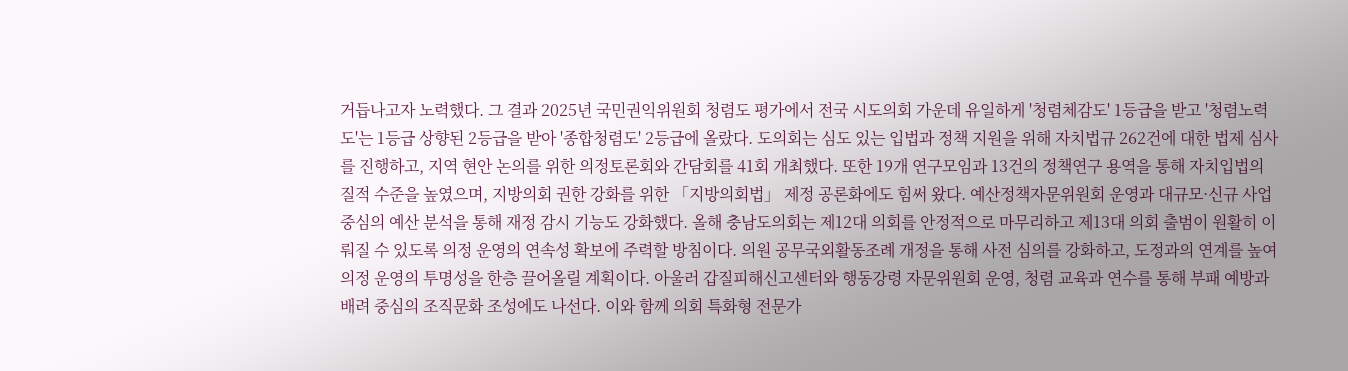거듭나고자 노력했다. 그 결과 2025년 국민권익위원회 청렴도 평가에서 전국 시도의회 가운데 유일하게 '청렴체감도' 1등급을 받고 '청렴노력도'는 1등급 상향된 2등급을 받아 '종합청렴도' 2등급에 올랐다. 도의회는 심도 있는 입법과 정책 지원을 위해 자치법규 262건에 대한 법제 심사를 진행하고, 지역 현안 논의를 위한 의정토론회와 간담회를 41회 개최했다. 또한 19개 연구모임과 13건의 정책연구 용역을 통해 자치입법의 질적 수준을 높였으며, 지방의회 권한 강화를 위한 「지방의회법」 제정 공론화에도 힘써 왔다. 예산정책자문위원회 운영과 대규모·신규 사업 중심의 예산 분석을 통해 재정 감시 기능도 강화했다. 올해 충남도의회는 제12대 의회를 안정적으로 마무리하고 제13대 의회 출범이 원활히 이뤄질 수 있도록 의정 운영의 연속성 확보에 주력할 방침이다. 의원 공무국외활동조례 개정을 통해 사전 심의를 강화하고, 도정과의 연계를 높여 의정 운영의 투명성을 한층 끌어올릴 계획이다. 아울러 갑질피해신고센터와 행동강령 자문위원회 운영, 청렴 교육과 연수를 통해 부패 예방과 배려 중심의 조직문화 조성에도 나선다. 이와 함께 의회 특화형 전문가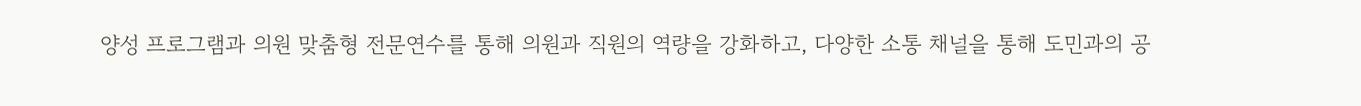양성 프로그램과 의원 맞춤형 전문연수를 통해 의원과 직원의 역량을 강화하고, 다양한 소통 채널을 통해 도민과의 공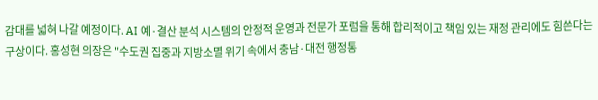감대를 넓혀 나갈 예정이다. AI 예·결산 분석 시스템의 안정적 운영과 전문가 포럼을 통해 합리적이고 책임 있는 재정 관리에도 힘쓴다는 구상이다. 홍성현 의장은 "수도권 집중과 지방소멸 위기 속에서 충남·대전 행정통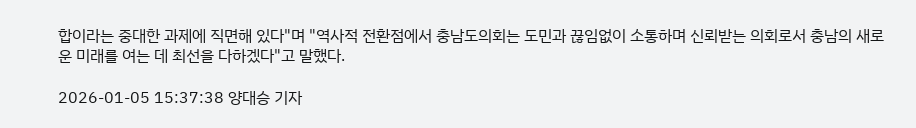합이라는 중대한 과제에 직면해 있다"며 "역사적 전환점에서 충남도의회는 도민과 끊임없이 소통하며 신뢰받는 의회로서 충남의 새로운 미래를 여는 데 최선을 다하겠다"고 말했다.

2026-01-05 15:37:38 양대승 기자